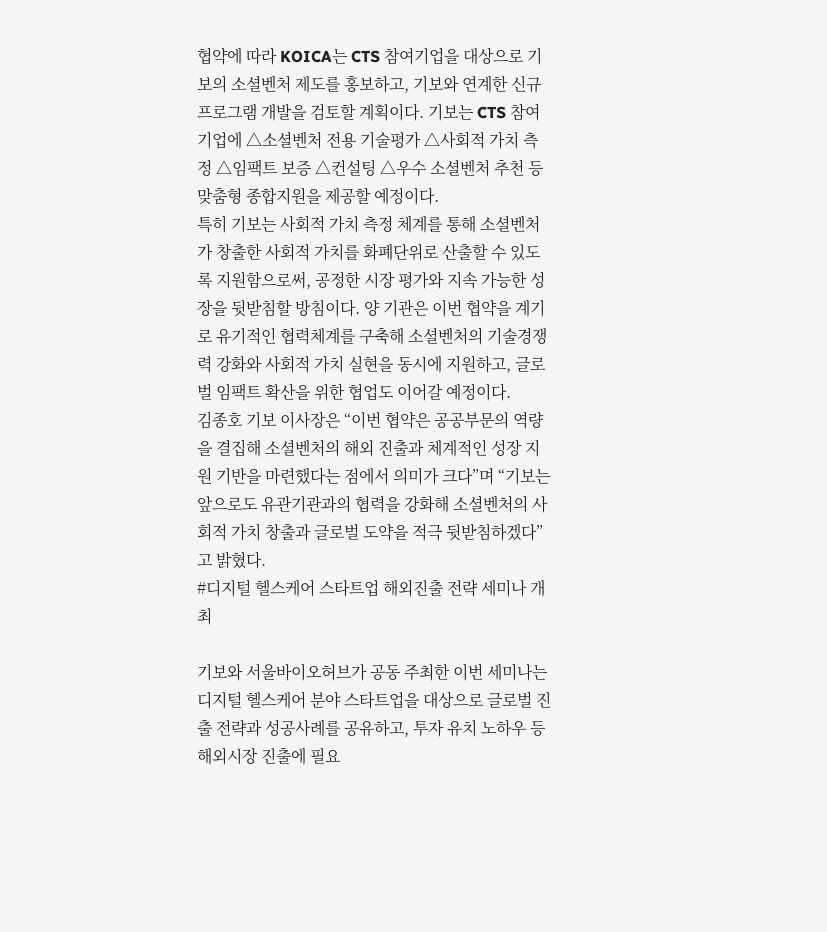협약에 따라 KOICA는 CTS 참여기업을 대상으로 기보의 소셜벤처 제도를 홍보하고, 기보와 연계한 신규 프로그램 개발을 검토할 계획이다. 기보는 CTS 참여기업에 △소셜벤처 전용 기술평가 △사회적 가치 측정 △임팩트 보증 △컨설팅 △우수 소셜벤처 추천 등 맞춤형 종합지원을 제공할 예정이다.
특히 기보는 사회적 가치 측정 체계를 통해 소셜벤처가 창출한 사회적 가치를 화폐단위로 산출할 수 있도록 지원함으로써, 공정한 시장 평가와 지속 가능한 성장을 뒷받침할 방침이다. 양 기관은 이번 협약을 계기로 유기적인 협력체계를 구축해 소셜벤처의 기술경쟁력 강화와 사회적 가치 실현을 동시에 지원하고, 글로벌 임팩트 확산을 위한 협업도 이어갈 예정이다.
김종호 기보 이사장은 “이번 협약은 공공부문의 역량을 결집해 소셜벤처의 해외 진출과 체계적인 성장 지원 기반을 마련했다는 점에서 의미가 크다”며 “기보는 앞으로도 유관기관과의 협력을 강화해 소셜벤처의 사회적 가치 창출과 글로벌 도약을 적극 뒷받침하겠다”고 밝혔다.
#디지털 헬스케어 스타트업 해외진출 전략 세미나 개최

기보와 서울바이오허브가 공동 주최한 이번 세미나는 디지털 헬스케어 분야 스타트업을 대상으로 글로벌 진출 전략과 성공사례를 공유하고, 투자 유치 노하우 등 해외시장 진출에 필요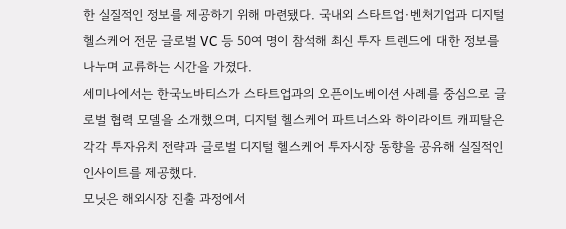한 실질적인 정보를 제공하기 위해 마련됐다. 국내외 스타트업·벤처기업과 디지털 헬스케어 전문 글로벌 VC 등 50여 명이 참석해 최신 투자 트렌드에 대한 정보를 나누며 교류하는 시간을 가졌다.
세미나에서는 한국노바티스가 스타트업과의 오픈이노베이션 사례를 중심으로 글로벌 협력 모델을 소개했으며, 디지털 헬스케어 파트너스와 하이라이트 캐피탈은 각각 투자유치 전략과 글로벌 디지털 헬스케어 투자시장 동향을 공유해 실질적인 인사이트를 제공했다.
모닛은 해외시장 진출 과정에서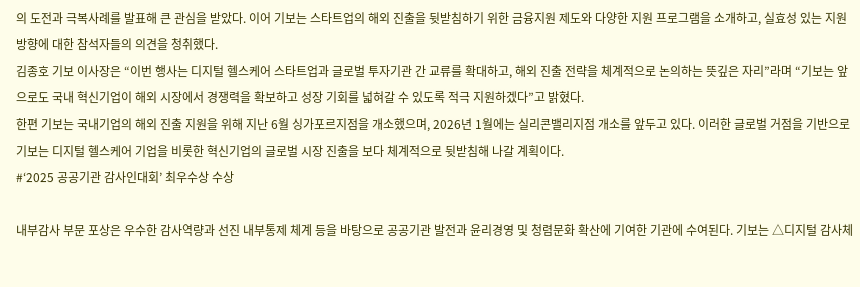의 도전과 극복사례를 발표해 큰 관심을 받았다. 이어 기보는 스타트업의 해외 진출을 뒷받침하기 위한 금융지원 제도와 다양한 지원 프로그램을 소개하고, 실효성 있는 지원 방향에 대한 참석자들의 의견을 청취했다.
김종호 기보 이사장은 “이번 행사는 디지털 헬스케어 스타트업과 글로벌 투자기관 간 교류를 확대하고, 해외 진출 전략을 체계적으로 논의하는 뜻깊은 자리”라며 “기보는 앞으로도 국내 혁신기업이 해외 시장에서 경쟁력을 확보하고 성장 기회를 넓혀갈 수 있도록 적극 지원하겠다”고 밝혔다.
한편 기보는 국내기업의 해외 진출 지원을 위해 지난 6월 싱가포르지점을 개소했으며, 2026년 1월에는 실리콘밸리지점 개소를 앞두고 있다. 이러한 글로벌 거점을 기반으로 기보는 디지털 헬스케어 기업을 비롯한 혁신기업의 글로벌 시장 진출을 보다 체계적으로 뒷받침해 나갈 계획이다.
#‘2025 공공기관 감사인대회’ 최우수상 수상

내부감사 부문 포상은 우수한 감사역량과 선진 내부통제 체계 등을 바탕으로 공공기관 발전과 윤리경영 및 청렴문화 확산에 기여한 기관에 수여된다. 기보는 △디지털 감사체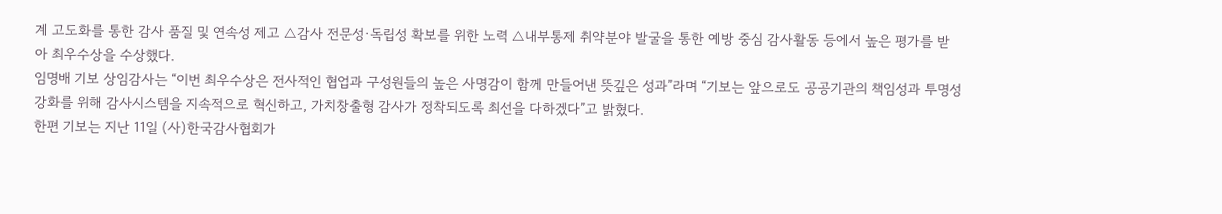계 고도화를 통한 감사 품질 및 연속성 제고 △감사 전문성·독립성 확보를 위한 노력 △내부통제 취약분야 발굴을 통한 예방 중심 감사활동 등에서 높은 평가를 받아 최우수상을 수상했다.
임명배 기보 상임감사는 “이번 최우수상은 전사적인 협업과 구성원들의 높은 사명감이 함께 만들어낸 뜻깊은 성과”라며 “기보는 앞으로도 공공기관의 책임성과 투명성 강화를 위해 감사시스템을 지속적으로 혁신하고, 가치창출형 감사가 정착되도록 최선을 다하겠다”고 밝혔다.
한편 기보는 지난 11일 (사)한국감사협회가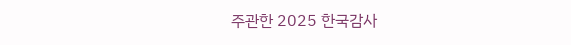주관한 2025 한국감사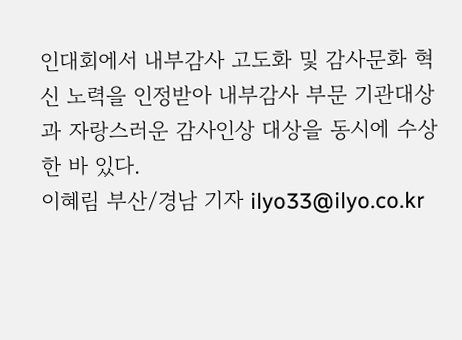인대회에서 내부감사 고도화 및 감사문화 혁신 노력을 인정받아 내부감사 부문 기관대상과 자랑스러운 감사인상 대상을 동시에 수상한 바 있다.
이혜림 부산/경남 기자 ilyo33@ilyo.co.kr